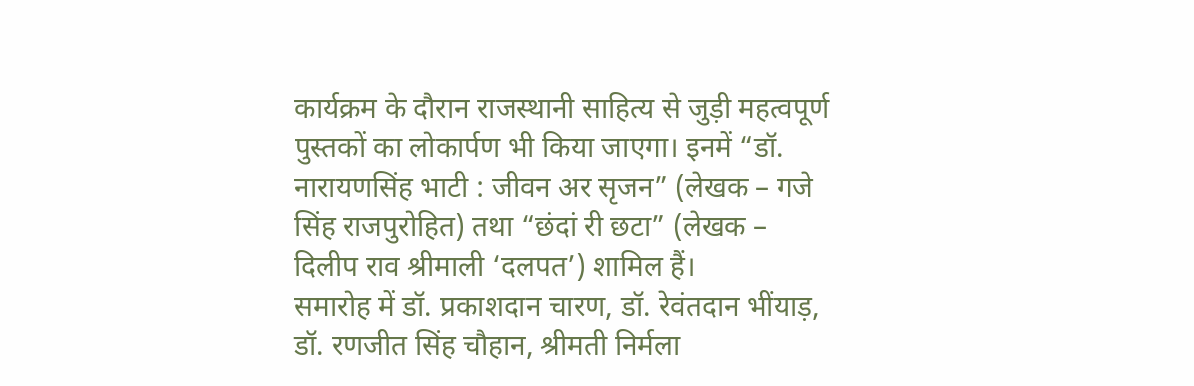कार्यक्रम के दौरान राजस्थानी साहित्य से जुड़ी महत्वपूर्ण पुस्तकों का लोकार्पण भी किया जाएगा। इनमें “डॉ. नारायणसिंह भाटी : जीवन अर सृजन” (लेखक – गजे सिंह राजपुरोहित) तथा “छंदां री छटा” (लेखक – दिलीप राव श्रीमाली ‘दलपत’) शामिल हैं।
समारोह में डॉ. प्रकाशदान चारण, डॉ. रेवंतदान भींयाड़, डॉ. रणजीत सिंह चौहान, श्रीमती निर्मला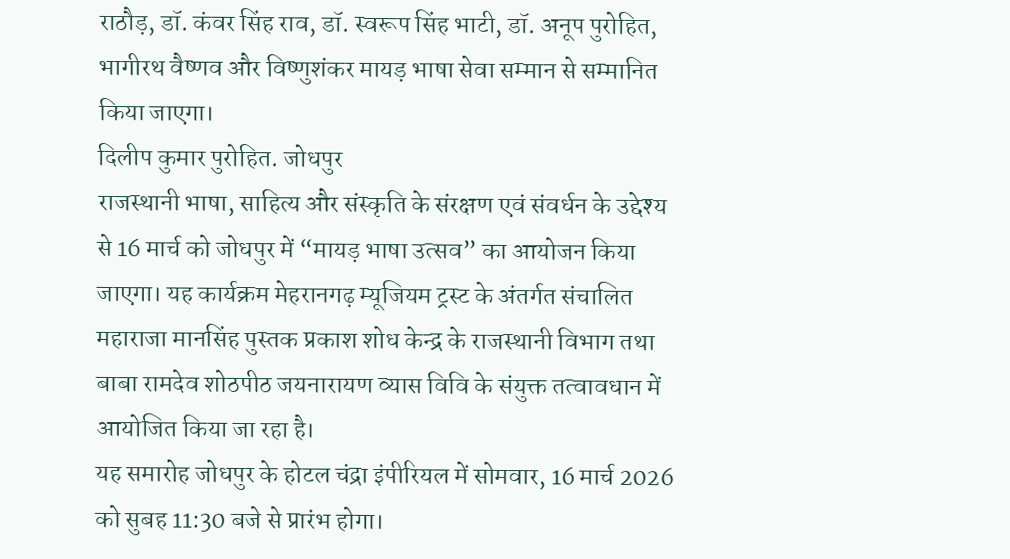राठौड़, डॉ. कंवर सिंह राव, डॉ. स्वरूप सिंह भाटी, डॉ. अनूप पुरोहित, भागीरथ वैष्णव और विष्णुशंकर मायड़ भाषा सेवा सम्मान से सम्मानित किया जाएगा।
दिलीप कुमार पुरोहित. जोधपुर
राजस्थानी भाषा, साहित्य और संस्कृति के संरक्षण एवं संवर्धन के उद्देश्य से 16 मार्च को जोधपुर में “मायड़ भाषा उत्सव” का आयोजन किया जाएगा। यह कार्यक्रम मेहरानगढ़ म्यूजियम ट्रस्ट के अंतर्गत संचालित महाराजा मानसिंह पुस्तक प्रकाश शोध केन्द्र के राजस्थानी विभाग तथा बाबा रामदेव शोठपीठ जयनारायण व्यास विवि के संयुक्त तत्वावधान में आयोजित किया जा रहा है।
यह समारोह जोधपुर के होटल चंद्रा इंपीरियल में सोमवार, 16 मार्च 2026 को सुबह 11:30 बजे से प्रारंभ होगा।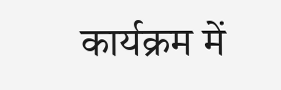कार्यक्रम में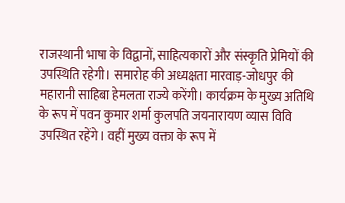राजस्थानी भाषा के विद्वानों, साहित्यकारों और संस्कृति प्रेमियों की उपस्थिति रहेगी। समारोह की अध्यक्षता मारवाड़-जोधपुर की महारानी साहिबा हेमलता राज्ये करेंगी। कार्यक्रम के मुख्य अतिथि के रूप में पवन कुमार शर्मा कुलपति जयनारायण व्यास विवि उपस्थित रहेंगे। वहीं मुख्य वक्ता के रूप में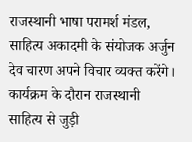राजस्थानी भाषा परामर्श मंडल, साहित्य अकादमी के संयोजक अर्जुन देव चारण अपने विचार व्यक्त करेंगे।
कार्यक्रम के दौरान राजस्थानी साहित्य से जुड़ी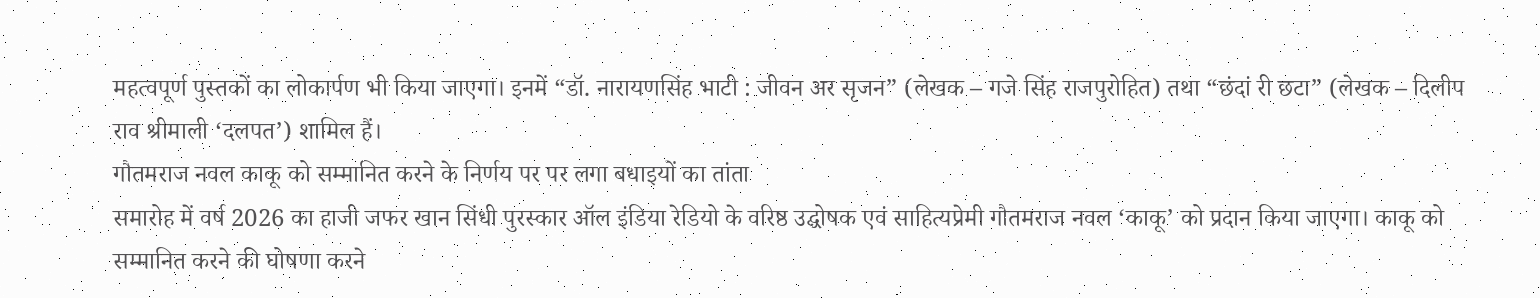महत्वपूर्ण पुस्तकों का लोकार्पण भी किया जाएगा। इनमें “डॉ. नारायणसिंह भाटी : जीवन अर सृजन” (लेखक – गजे सिंह राजपुरोहित) तथा “छंदां री छटा” (लेखक – दिलीप राव श्रीमाली ‘दलपत’) शामिल हैं।
गौतमराज नवल काकू को सम्मानित करने के निर्णय पर पर लगा बधाइयों का तांता
समारोह में वर्ष 2026 का हाजी जफर खान सिंधी पुरस्कार ऑल इंडिया रेडियो के वरिष्ठ उद्घोषक एवं साहित्यप्रेमी गौतमराज नवल ‘काकू’ को प्रदान किया जाएगा। काकू को सम्मानित करने की घोषणा करने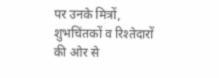पर उनके मित्रों, शुभचिंतकों व रिश्तेदारों की ओर से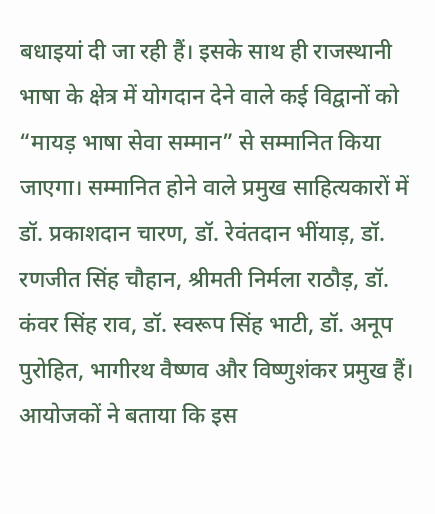बधाइयां दी जा रही हैं। इसके साथ ही राजस्थानी भाषा के क्षेत्र में योगदान देने वाले कई विद्वानों को “मायड़ भाषा सेवा सम्मान” से सम्मानित किया जाएगा। सम्मानित होने वाले प्रमुख साहित्यकारों में डॉ. प्रकाशदान चारण, डॉ. रेवंतदान भींयाड़, डॉ. रणजीत सिंह चौहान, श्रीमती निर्मला राठौड़, डॉ. कंवर सिंह राव, डॉ. स्वरूप सिंह भाटी, डॉ. अनूप पुरोहित, भागीरथ वैष्णव और विष्णुशंकर प्रमुख हैं। आयोजकों ने बताया कि इस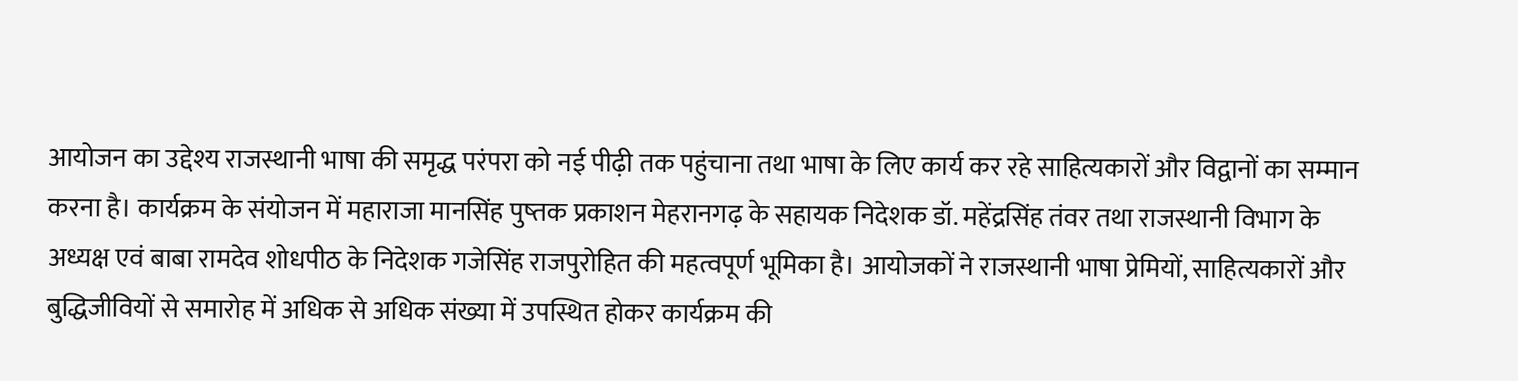आयोजन का उद्देश्य राजस्थानी भाषा की समृद्ध परंपरा को नई पीढ़ी तक पहुंचाना तथा भाषा के लिए कार्य कर रहे साहित्यकारों और विद्वानों का सम्मान करना है। कार्यक्रम के संयोजन में महाराजा मानसिंह पुष्तक प्रकाशन मेहरानगढ़ के सहायक निदेशक डॉ. महेंद्रसिंह तंवर तथा राजस्थानी विभाग के अध्यक्ष एवं बाबा रामदेव शोधपीठ के निदेशक गजेसिंह राजपुरोहित की महत्वपूर्ण भूमिका है। आयोजकों ने राजस्थानी भाषा प्रेमियों, साहित्यकारों और बुद्धिजीवियों से समारोह में अधिक से अधिक संख्या में उपस्थित होकर कार्यक्रम की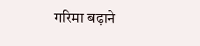गरिमा बढ़ाने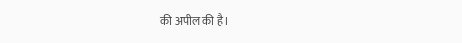की अपील की है।